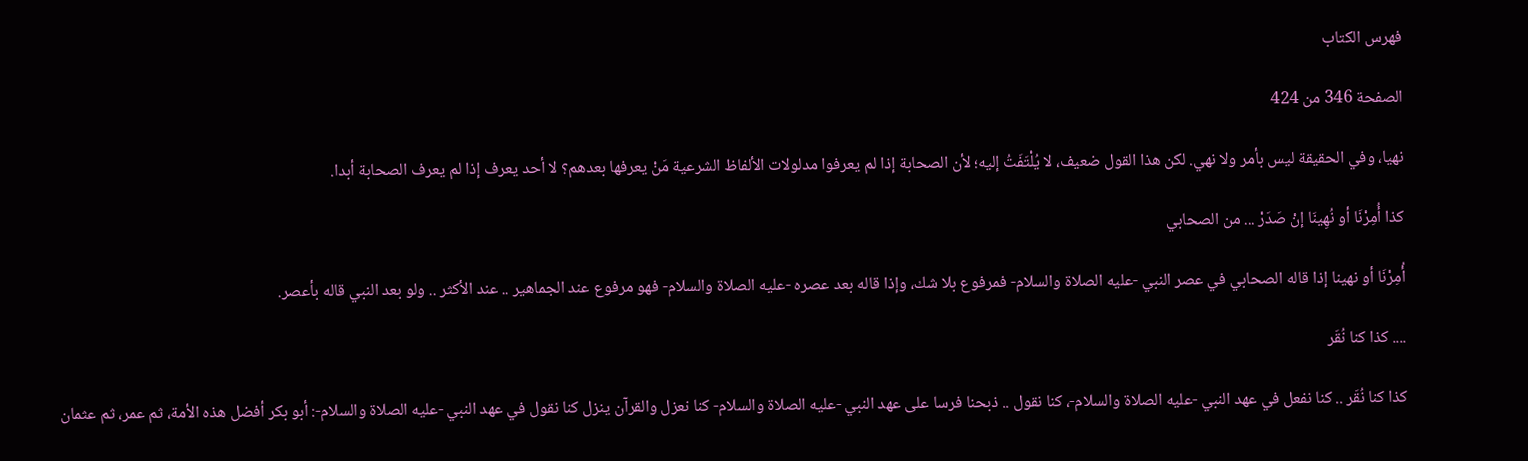فهرس الكتاب

الصفحة 346 من 424

نهيا، وفي الحقيقة ليس بأمر ولا نهي. لكن هذا القول ضعيف، لا يُلْتَفَتُ إليه؛ لأن الصحابة إذا لم يعرفوا مدلولات الألفاظ الشرعية مَنْ يعرفها بعدهم؟ لا أحد يعرف إذا لم يعرف الصحابة أبدا.

كذا أُمِرْنَا أو نُهِينَا إنْ صَدَرْ ... من الصحابي

أُمِرْنَا أو نهينا إذا قاله الصحابي في عصر النبي -عليه الصلاة والسلام- فمرفوع بلا شك، وإذا قاله بعد عصره -عليه الصلاة والسلام- فهو مرفوع عند الجماهير .. عند الأكثر .. ولو بعد النبي قاله بأعصر.

.... كذا كنا نُقَر

كذا كنا نُقَر .. كنا نفعل في عهد النبي -عليه الصلاة والسلام-، كنا نقول .. ذبحنا فرسا على عهد النبي -عليه الصلاة والسلام- كنا نعزل والقرآن ينزل كنا نقول في عهد النبي -عليه الصلاة والسلام-: أبو بكر أفضل هذه الأمة، ثم عمر، ثم عثمان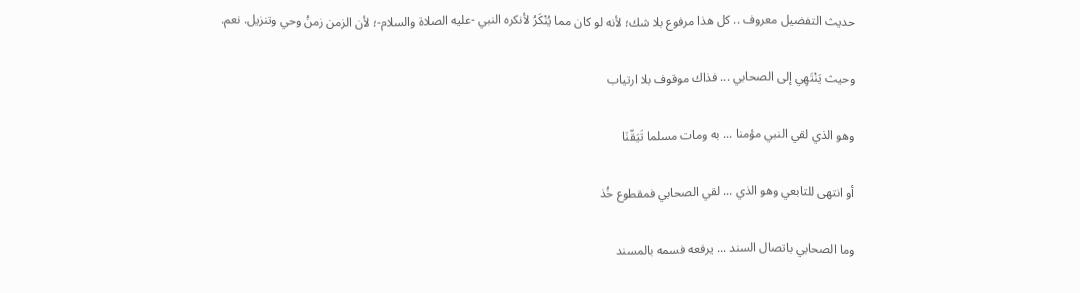حديث التفضيل معروف .. كل هذا مرفوع بلا شك؛ لأنه لو كان مما يُنْكَرُ لأنكره النبي -عليه الصلاة والسلام-؛ لأن الزمن زمنُ وحي وتنزيل. نعم.

وحيث يَنْتَهِي إلى الصحابي ... فذاك موقوف بلا ارتياب

وهو الذي لقي النبي مؤمنا ... به ومات مسلما تَيَقّنَا

أو انتهى للتابعي وهو الذي ... لقي الصحابي فمقطوع خُذ

وما الصحابي باتصال السند ... يرفعه فسمه بالمسند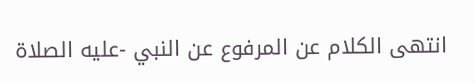انتهى الكلام عن المرفوع عن النبي -عليه الصلاة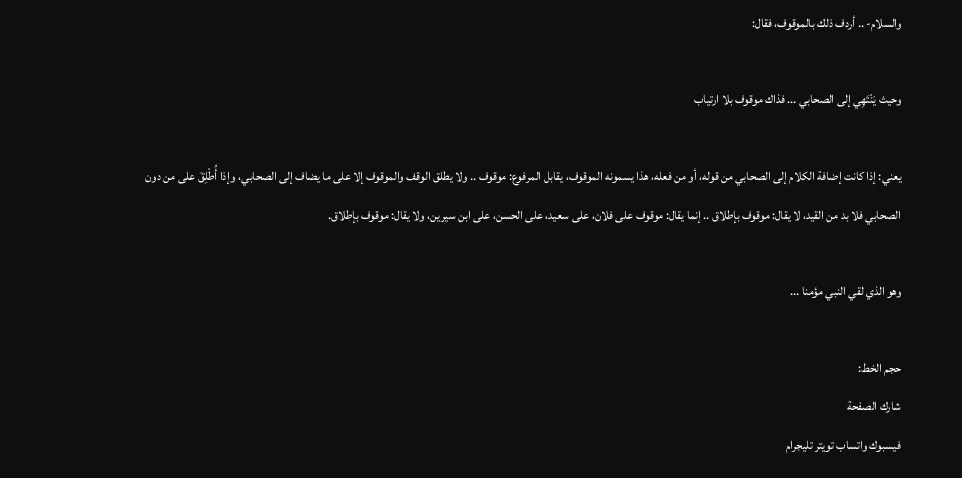والسلام- .. أردف ذلك بالموقوف، فقال:

وحيث يَنْتَهِي إلى الصحابي ... فذاك موقوف بلا ارتياب

يعني: إذا كانت إضافة الكلام إلى الصحابي من قوله، أو من فعله، هذا يسمونه الموقوف، يقابل المرفوع: موقوف .. ولا يطلق الوقف والموقوف إلا على ما يضاف إلى الصحابي، وإذا أُطْلِقَ على من دون الصحابي فلا بد من القيد، لا يقال: موقوف بإطلاق .. إنما يقال: موقوف على فلان، على سعيد، على الحسن، على ابن سيرين، ولا يقال: موقوف بإطلاق.

وهو الذي لقي النبي مؤمنا ...

حجم الخط:
شارك الصفحة
فيسبوك واتساب تويتر تليجرام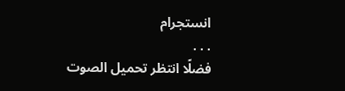انستجرام
. . .
فضلًا انتظر تحميل الصوت